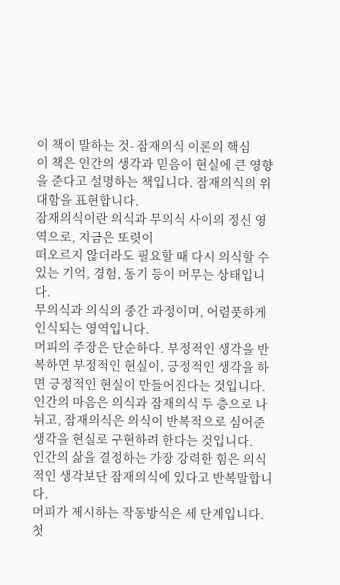이 책이 말하는 것- 잠재의식 이론의 핵심
이 책은 인간의 생각과 믿음이 현실에 큰 영향을 준다고 설명하는 책입니다. 잠재의식의 위대함을 표현합니다.
잠재의식이란 의식과 무의식 사이의 정신 영역으로, 지금은 또렷이
떠오르지 않더라도 필요할 때 다시 의식할 수 있는 기억, 경험, 동기 등이 머무는 상태입니다.
무의식과 의식의 중간 과정이며, 어렴풋하게 인식되는 영역입니다.
머피의 주장은 단순하다. 부정적인 생각을 반복하면 부정적인 현실이, 긍정적인 생각을 하면 긍정적인 현실이 만들어진다는 것입니다.
인간의 마음은 의식과 잠재의식 두 층으로 나뉘고, 잠재의식은 의식이 반복적으로 심어준 생각을 현실로 구현하려 한다는 것입니다.
인간의 삶을 결정하는 가장 강력한 힘은 의식적인 생각보단 잠재의식에 있다고 반복말합니다.
머피가 제시하는 작동방식은 세 단계입니다.
첫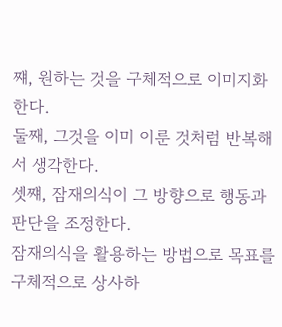쨰, 원하는 것을 구체적으로 이미지화한다.
둘째, 그것을 이미 이룬 것처럼 반복해서 생각한다.
셋쨰, 잠재의식이 그 방향으로 행동과 판단을 조정한다.
잠재의식을 활용하는 방법으로 목표를 구체적으로 상사하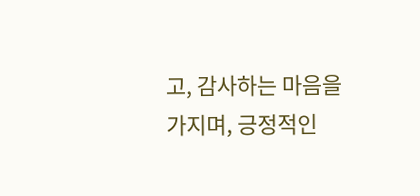고, 감사하는 마음을 가지며, 긍정적인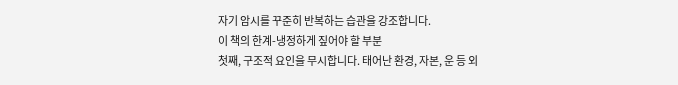자기 암시를 꾸준히 반복하는 습관을 강조합니다.
이 책의 한계-냉정하게 짚어야 할 부분
첫째, 구조적 요인을 무시합니다. 태어난 환경, 자본, 운 등 외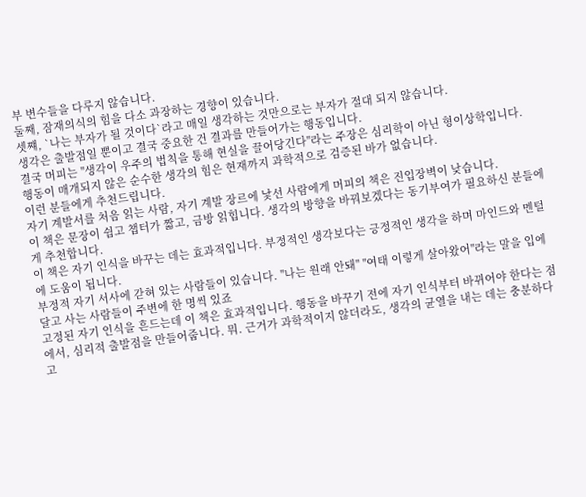부 변수들을 다루지 않습니다.
둘째, 잠재의식의 힘을 다소 과장하는 경향이 있습니다.
셋쨰, `나는 부자가 될 것이다`라고 매일 생각하는 것만으로는 부자가 절대 되지 않습니다.
생각은 출발점일 뿐이고 결국 중요한 건 결과를 만들어가는 행동입니다.
결국 머피는 "생각이 우주의 법칙을 통해 현실을 끌어당긴다"라는 주장은 심리학이 아닌 형이상학입니다.
행동이 매개되지 않은 순수한 생각의 힘은 현재까지 과학적으로 검증된 바가 없습니다.
이런 분들에게 추천드립니다.
자기 계발서를 처음 읽는 사람, 자기 계발 장르에 낯선 사람에게 머피의 책은 진입장벽이 낮습니다.
이 책은 문장이 쉽고 챕터가 짧고, 금방 읽힙니다. 생각의 방향을 바꿔보겠다는 동기부여가 필요하신 분들에게 추천합니다.
이 책은 자기 인식을 바꾸는 데는 효과적입니다. 부정적인 생각보다는 긍정적인 생각을 하며 마인드와 멘털에 도움이 됩니다.
부정적 자기 서사에 갇혀 있는 사람들이 있습니다. "나는 원래 안돼" "여태 이렇게 살아왔어"라는 말을 입에 달고 사는 사람들이 주변에 한 명씩 있죠
고정된 자기 인식을 흔드는데 이 책은 효과적입니다. 행동을 바꾸기 전에 자기 인식부터 바뀌어야 한다는 점에서, 심리적 출발점을 만들어줍니다. 뭐. 근거가 과학적이지 않더라도, 생각의 균열을 내는 데는 충분하다고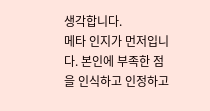생각합니다.
메타 인지가 먼저입니다. 본인에 부족한 점을 인식하고 인정하고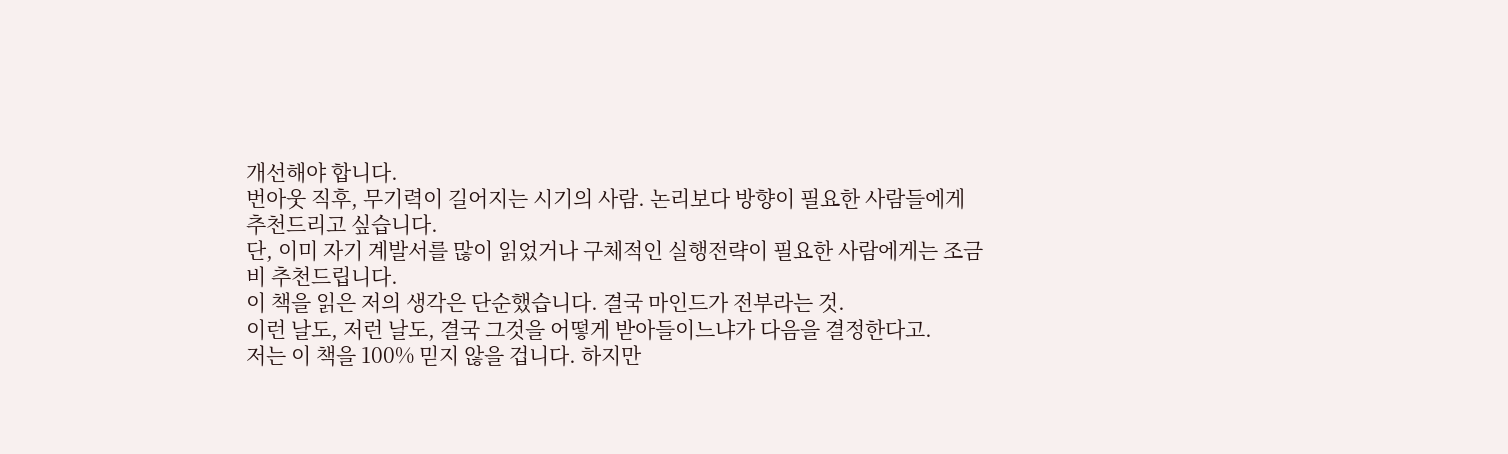개선해야 합니다.
번아웃 직후, 무기력이 길어지는 시기의 사람. 논리보다 방향이 필요한 사람들에게 추천드리고 싶습니다.
단, 이미 자기 계발서를 많이 읽었거나 구체적인 실행전략이 필요한 사람에게는 조금 비 추천드립니다.
이 책을 읽은 저의 생각은 단순했습니다. 결국 마인드가 전부라는 것.
이런 날도, 저런 날도, 결국 그것을 어떻게 받아들이느냐가 다음을 결정한다고.
저는 이 책을 100% 믿지 않을 겁니다. 하지만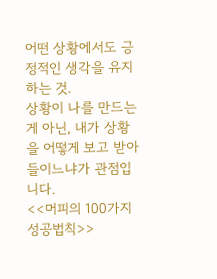어떤 상황에서도 긍정적인 생각을 유지하는 것.
상황이 나를 만드는 게 아닌, 내가 상황을 어떻게 보고 받아들이느냐가 관점입니다.
<<머피의 100가지 성공법칙>>